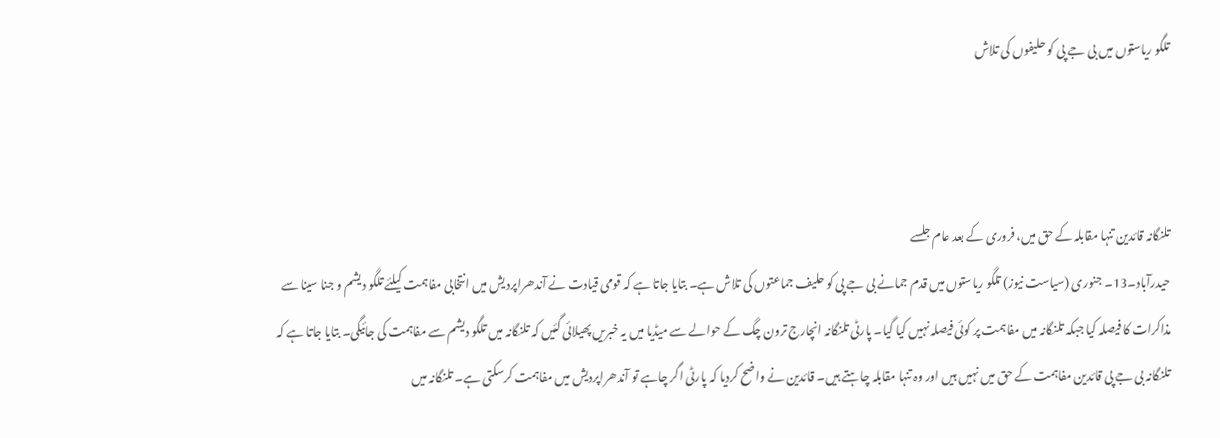تلگو ریاستوں میں بی جے پی کو حلیفوں کی تلاش



تلنگانہ قائدین تنہا مقابلہ کے حق میں، فروری کے بعد عام جلسے
حیدرآباد۔13۔ جنوری (سیاست نیوز) تلگو ریاستوں میں قدم جمانے بی جے پی کو حلیف جماعتوں کی تلاش ہے۔ بتایا جاتا ہے کہ قومی قیادت نے آندھراپردیش میں انتخابی مفاہمت کیلئے تلگو دیشم و جنا سینا سے مذاکرات کا فیصلہ کیا جبکہ تلنگانہ میں مفاہمت پر کوئی فیصلہ نہیں کیا گیا۔ پارٹی تلنگانہ انچارج ترون چگ کے حوالے سے میڈیا میں یہ خبریں پھیلائی گئیں کہ تلنگانہ میں تلگو دیشم سے مفاہمت کی جائیگی۔ بتایا جاتا ہے کہ تلنگانہ بی جے پی قائدین مفاہمت کے حق میں نہیں ہیں اور وہ تنہا مقابلہ چاہتے ہیں۔ قائدین نے واضح کردیا کہ پارٹی اگر چاہے تو آندھراپردیش میں مفاہمت کرسکتی ہے۔ تلنگانہ میں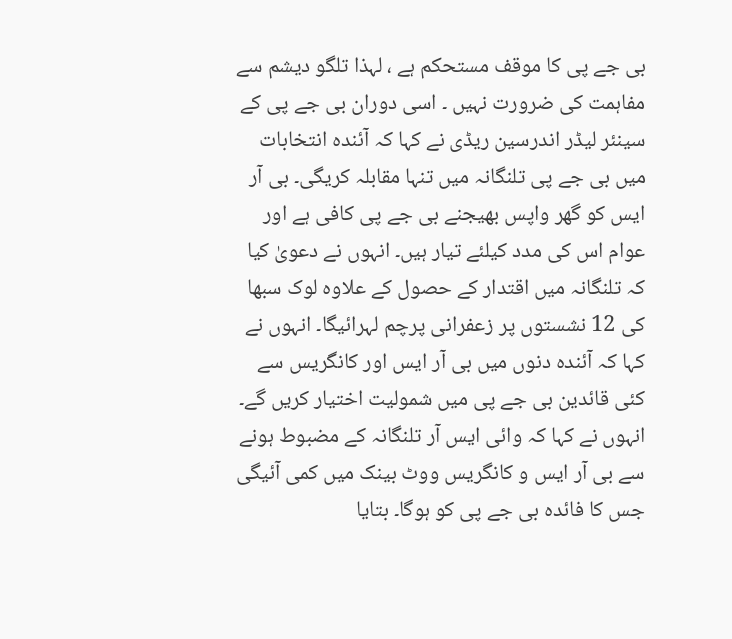بی جے پی کا موقف مستحکم ہے ، لہذا تلگو دیشم سے مفاہمت کی ضرورت نہیں ۔ اسی دوران بی جے پی کے سینئر لیڈر اندرسین ریڈی نے کہا کہ آئندہ انتخابات میں بی جے پی تلنگانہ میں تنہا مقابلہ کریگی۔ بی آر ایس کو گھر واپس بھیجنے بی جے پی کافی ہے اور عوام اس کی مدد کیلئے تیار ہیں۔ انہوں نے دعویٰ کیا کہ تلنگانہ میں اقتدار کے حصول کے علاوہ لوک سبھا کی 12 نشستوں پر زعفرانی پرچم لہرائیگا۔ انہوں نے کہا کہ آئندہ دنوں میں بی آر ایس اور کانگریس سے کئی قائدین بی جے پی میں شمولیت اختیار کریں گے۔ انہوں نے کہا کہ وائی ایس آر تلنگانہ کے مضبوط ہونے سے بی آر ایس و کانگریس ووٹ بینک میں کمی آئیگی جس کا فائدہ بی جے پی کو ہوگا۔ بتایا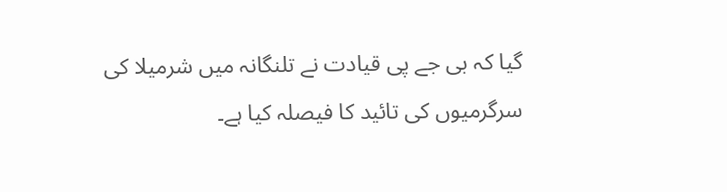گیا کہ بی جے پی قیادت نے تلنگانہ میں شرمیلا کی سرگرمیوں کی تائید کا فیصلہ کیا ہے۔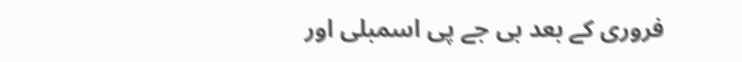فروری کے بعد بی جے پی اسمبلی اور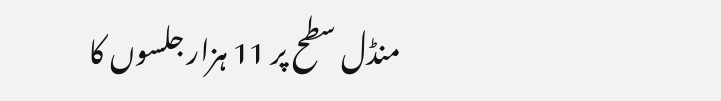منڈل سطح پر 11 ہزار جلسوں کا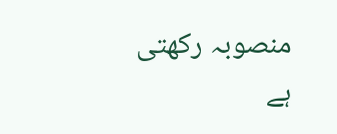منصوبہ رکھتی ہے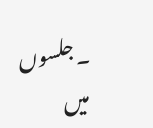۔ جلسوں میں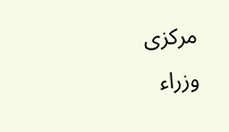مرکزی وزراء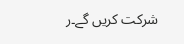شرکت کریں گے۔ر